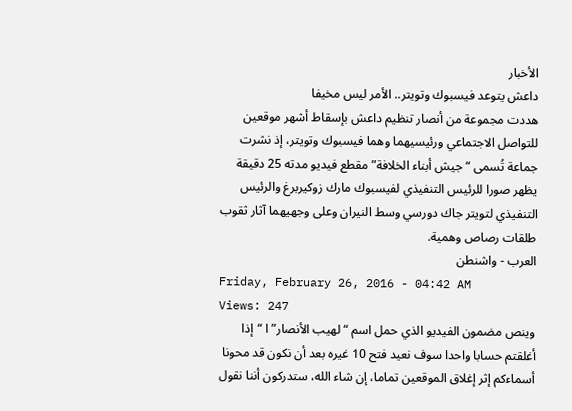الأخبار
داعش يتوعد فيسبوك وتويتر.. الأمر ليس مخيفا
هددت مجموعة من أنصار تنظيم داعش بإسقاط أشهر موقعين للتواصل الاجتماعي ورئيسيهما وهما فيسبوك وتويتر، إذ نشرت جماعة تُسمى “جيش أبناء الخلافة” مقطع فيديو مدته 25 دقيقة يظهر صورا للرئيس التنفيذي لفيسبوك مارك زوكيربرغ والرئيس التنفيذي لتويتر جاك دورسي وسط النيران وعلى وجهيهما آثار ثقوب طلقات رصاص وهمية.
العرب - واشنطن
Friday, February 26, 2016 - 04:42 AM
Views: 247
وينص مضمون الفيديو الذي حمل اسم “لهيب الأنصار” ا “إذا أغلقتم حسابا واحدا سوف نعيد فتح 10 غيره بعد أن نكون قد محونا أسماءكم إثر إغلاق الموقعين تماما، إن شاء الله، ستدركون أننا نقول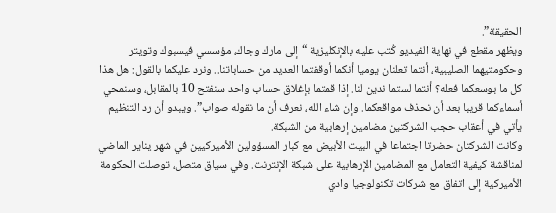الحقيقة”.
ويظهر مقطع في نهاية الفيديو كُتب عليه بالإنكليزية “إلى مارك وجاك، مؤسسي فيسبوك وتويتر وحكومتيهما الصليبية، أنتما تعلنان يوميا أنكما أوقفتما العديد من حساباتنا.. ونرد عليكما بالقول: هل هذا كل ما بوسعكما فعله؟ أنتما لستما ندين لنا. إذا قمتما بإغلاق حساب واحد سنفتح 10 بالمقابل، وسنمحي أسماءكما قريبا بعد أن نحذف مواقعكما. وإن شاء الله، نعرف أن ما نقوله صواب”. ويبدو أن رد التنظيم يأتي في أعقاب حجب الشركتين مضامين إرهابية من الشبكة.
وكانت الشركتان حضرتا اجتماعا في البيت الأبيض مع كبار المسؤولين الأميركيين في شهر يناير الماضي لمناقشة كيفية التعامل مع المضامين الإرهابية على شبكة الإنترنت. وفي سياق متصل، توصلت الحكومة الأميركية إلى اتفاق مع شركات تكنولوجيا وادي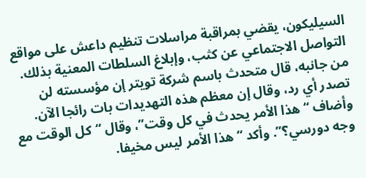السيليكون، يقضي بمراقبة مراسلات تنظيم داعش على مواقع التواصل الاجتماعي عن كثب، وإبلاغ السلطات المعنية بذلك.
من جانبه، قال متحدث باسم شركة تويتر إن مؤسسته لن تصدر أي رد، وقال إن معظم هذه التهديدات بات رائجا الآن.
وأضاف “هذا الأمر يحدث في كل وقت”، وقال “كل الوقت مع وجه دورسي؟”. وأكد “هذا الأمر ليس مخيفا.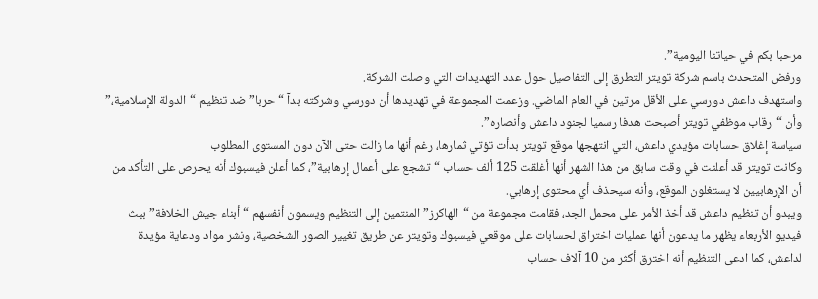مرحبا بكم في حياتنا اليومية”.
ورفض المتحدث باسم شركة تويتر التطرق إلى التفاصيل حول عدد التهديدات التي وصلت الشركة.
واستهدف داعش دورسي على الأقل مرتين في العام الماضي. وزعمت المجموعة في تهديدها أن دورسي وشركته بدآ “حربا” ضد تنظيم “الدولة الإسلامية،” وأن “رقاب موظفي تويتر أصبحت هدفا رسميا لجنود داعش وأنصاره”.
سياسة إغلاق حسابات مؤيدي داعش، التي انتهجها موقع تويتر بدأت تؤتي ثمارها، رغم أنها ما زالت حتى الآن دون المستوى المطلوب
وكانت تويتر قد أعلنت في وقت سابق من هذا الشهر أنها أغلقت 125 ألف حساب “تشجع على أعمال إرهابية”، كما أعلن فيسبوك أنه يحرص على التأكد من أن الإرهابيين لا يستغلون الموقع، وأنه سيحذف أي محتوى إرهابي.
ويبدو أن تنظيم داعش قد أخذ الأمر على محمل الجد، فقامت مجموعة من “الهاكرز” المنتمين إلى التنظيم ويسمون أنفسهم “أبناء جيش الخلافة” ببث فيديو الأربعاء يظهر ما يدعون أنها عمليات اختراق لحسابات على موقعي فيسبوك وتويتر عن طريق تغيير الصور الشخصية، ونشر مواد ودعاية مؤيدة لداعش، كما ادعى التنظيم أنه اخترق أكثر من 10 آلاف حساب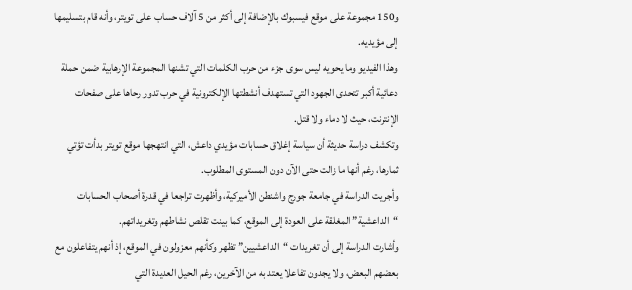و150 مجموعة على موقع فيسبوك بالإضافة إلى أكثر من 5 آلاف حساب على تويتر، وأنه قام بتسليمها إلى مؤيديه.
وهذا الفيديو وما يحويه ليس سوى جزء من حرب الكلمات التي تشنها المجموعة الإرهابية ضمن حملة دعائية أكبر تتحدى الجهود التي تستهدف أنشطتها الإلكترونية في حرب تدور رحاها على صفحات الإنترنت، حيث لا دماء ولا قتل.
وتكشف دراسة حديثة أن سياسة إغلاق حسابات مؤيدي داعش، التي انتهجها موقع تويتر بدأت تؤتي ثمارها، رغم أنها ما زالت حتى الآن دون المستوى المطلوب.
وأجريت الدراسة في جامعة جورج واشنطن الأميركية، وأظهرت تراجعا في قدرة أصحاب الحسابات “الداعشية” المغلقة على العودة إلى الموقع، كما بينت تقلص نشاطهم وتغريداتهم.
وأشارت الدراسة إلى أن تغريدات “الداعشيين” تظهر وكأنهم معزولون في الموقع، إذ أنهم يتفاعلون مع بعضهم البعض، ولا يجدون تفاعلا يعتد به من الآخرين، رغم الحيل العديدة التي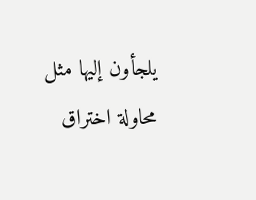يلجأون إليها مثل محاولة اختراق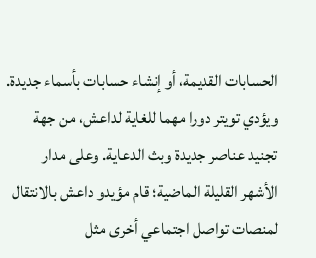الحسابات القديمة، أو إنشاء حسابات بأسماء جديدة.
ويؤدي تويتر دورا مهما للغاية لداعش، من جهة تجنيد عناصر جديدة وبث الدعاية. وعلى مدار الأشهر القليلة الماضية؛ قام مؤيدو داعش بالانتقال لمنصات تواصل اجتماعي أخرى مثل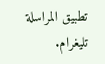تطبيق المراسلة تليغرام.